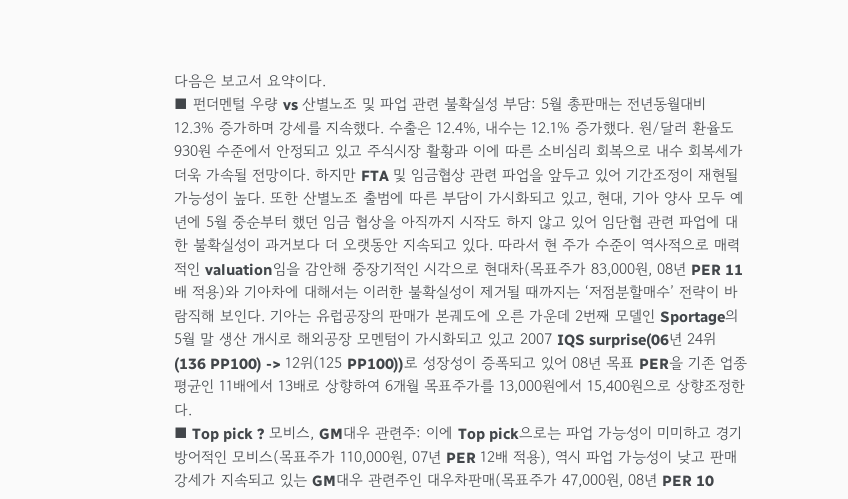다음은 보고서 요약이다.
■ 펀더멘털 우량 vs 산별노조 및 파업 관련 불확실성 부담: 5월 총판매는 전년동월대비 12.3% 증가하며 강세를 지속했다. 수출은 12.4%, 내수는 12.1% 증가했다. 원/달러 환율도 930원 수준에서 안정되고 있고 주식시장 활황과 이에 따른 소비심리 회복으로 내수 회복세가 더욱 가속될 전망이다. 하지만 FTA 및 임금협상 관련 파업을 앞두고 있어 기간조정이 재현될 가능성이 높다. 또한 산별노조 출범에 따른 부담이 가시화되고 있고, 현대, 기아 양사 모두 예년에 5월 중순부터 했던 임금 협상을 아직까지 시작도 하지 않고 있어 임단협 관련 파업에 대한 불확실성이 과거보다 더 오랫동안 지속되고 있다. 따라서 현 주가 수준이 역사적으로 매력적인 valuation임을 감안해 중장기적인 시각으로 현대차(목표주가 83,000원, 08년 PER 11배 적용)와 기아차에 대해서는 이러한 불확실성이 제거될 때까지는 ‘저점분할매수’ 전략이 바람직해 보인다. 기아는 유럽공장의 판매가 본궤도에 오른 가운데 2번째 모델인 Sportage의 5월 말 생산 개시로 해외공장 모멘텀이 가시화되고 있고 2007 IQS surprise(06년 24위 (136 PP100) -> 12위(125 PP100))로 성장성이 증폭되고 있어 08년 목표 PER을 기존 업종 평균인 11배에서 13배로 상향하여 6개월 목표주가를 13,000원에서 15,400원으로 상향조정한다.
■ Top pick ? 모비스, GM대우 관련주: 이에 Top pick으로는 파업 가능성이 미미하고 경기방어적인 모비스(목표주가 110,000원, 07년 PER 12배 적용), 역시 파업 가능성이 낮고 판매강세가 지속되고 있는 GM대우 관련주인 대우차판매(목표주가 47,000원, 08년 PER 10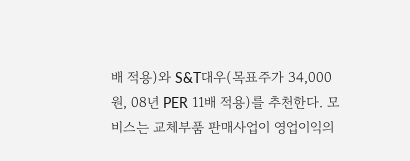배 적용)와 S&T대우(목표주가 34,000원, 08년 PER 11배 적용)를 추천한다. 모비스는 교체부품 판매사업이 영업이익의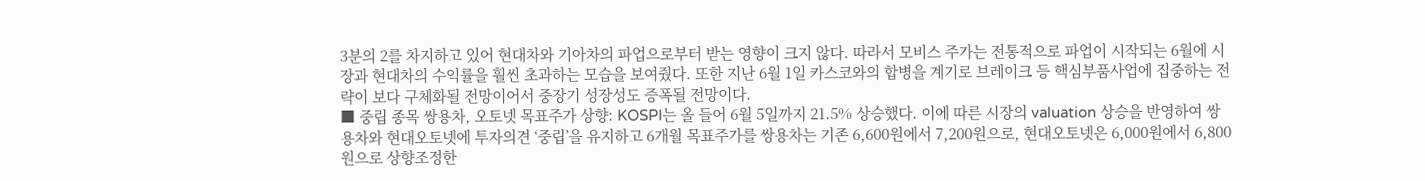3분의 2를 차지하고 있어 현대차와 기아차의 파업으로부터 받는 영향이 크지 않다. 따라서 모비스 주가는 전통적으로 파업이 시작되는 6월에 시장과 현대차의 수익률을 훨씬 초과하는 모습을 보여줬다. 또한 지난 6월 1일 카스코와의 합병을 계기로 브레이크 등 핵심부품사업에 집중하는 전략이 보다 구체화될 전망이어서 중장기 성장성도 증폭될 전망이다.
■ 중립 종목 쌍용차, 오토넷 목표주가 상향: KOSPI는 올 들어 6월 5일까지 21.5% 상승했다. 이에 따른 시장의 valuation 상승을 반영하여 쌍용차와 현대오토넷에 투자의견 ‘중립’을 유지하고 6개월 목표주가를 쌍용차는 기존 6,600원에서 7,200원으로, 현대오토넷은 6,000원에서 6,800원으로 상향조정한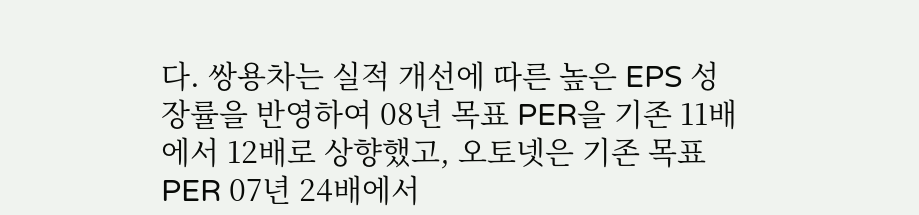다. 쌍용차는 실적 개선에 따른 높은 EPS 성장률을 반영하여 08년 목표 PER을 기존 11배에서 12배로 상향했고, 오토넷은 기존 목표 PER 07년 24배에서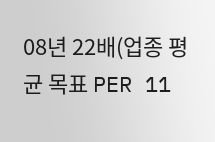08년 22배(업종 평균 목표 PER 11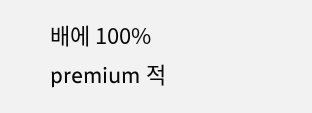배에 100% premium 적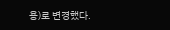용)로 변경했다.